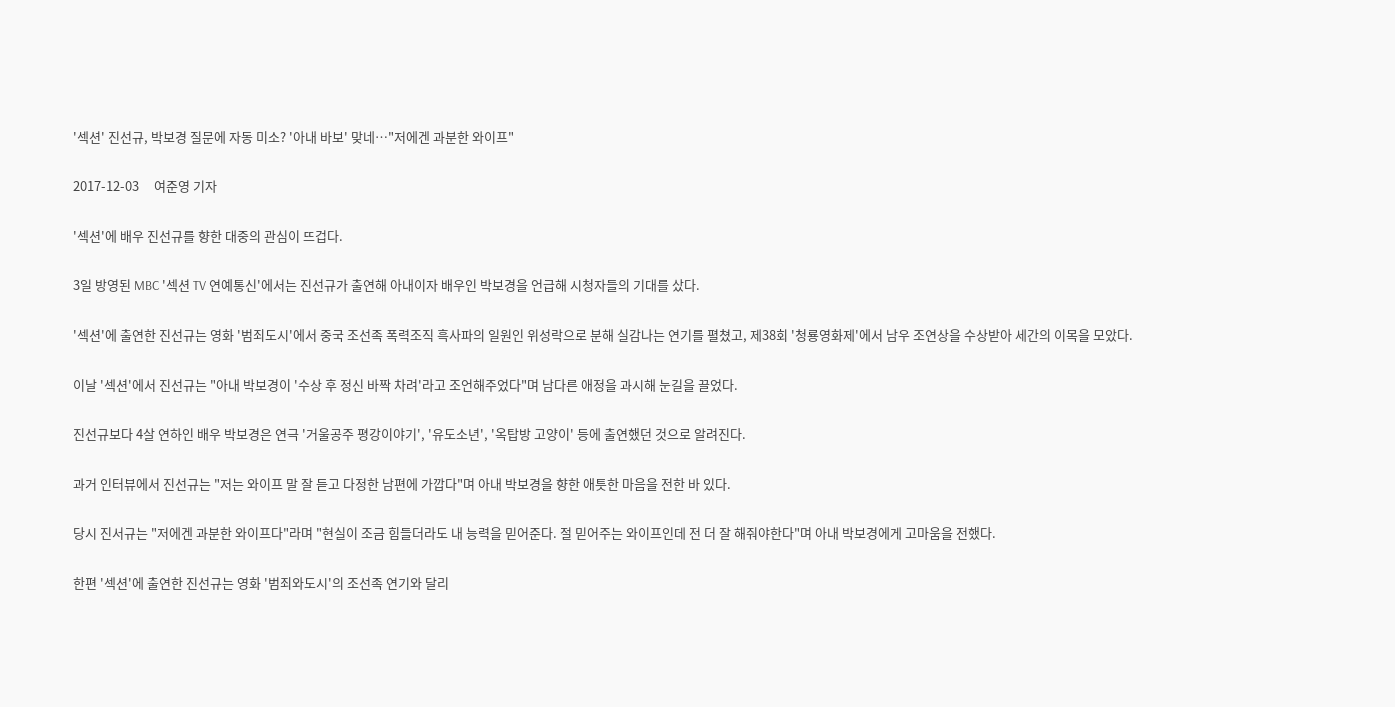'섹션' 진선규, 박보경 질문에 자동 미소? '아내 바보' 맞네…"저에겐 과분한 와이프"

2017-12-03     여준영 기자

'섹션'에 배우 진선규를 향한 대중의 관심이 뜨겁다.

3일 방영된 MBC '섹션 TV 연예통신'에서는 진선규가 출연해 아내이자 배우인 박보경을 언급해 시청자들의 기대를 샀다.

'섹션'에 출연한 진선규는 영화 '범죄도시'에서 중국 조선족 폭력조직 흑사파의 일원인 위성락으로 분해 실감나는 연기를 펼쳤고, 제38회 '청룡영화제'에서 남우 조연상을 수상받아 세간의 이목을 모았다.

이날 '섹션'에서 진선규는 "아내 박보경이 '수상 후 정신 바짝 차려'라고 조언해주었다"며 남다른 애정을 과시해 눈길을 끌었다.

진선규보다 4살 연하인 배우 박보경은 연극 '거울공주 평강이야기', '유도소년', '옥탑방 고양이' 등에 출연했던 것으로 알려진다.

과거 인터뷰에서 진선규는 "저는 와이프 말 잘 듣고 다정한 남편에 가깝다"며 아내 박보경을 향한 애틋한 마음을 전한 바 있다.

당시 진서규는 "저에겐 과분한 와이프다"라며 "현실이 조금 힘들더라도 내 능력을 믿어준다. 절 믿어주는 와이프인데 전 더 잘 해줘야한다"며 아내 박보경에게 고마움을 전했다.

한편 '섹션'에 출연한 진선규는 영화 '범죄와도시'의 조선족 연기와 달리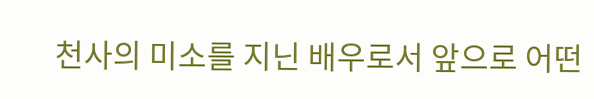천사의 미소를 지닌 배우로서 앞으로 어떤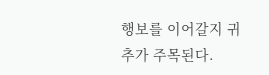행보를 이어갈지 귀추가 주목된다.